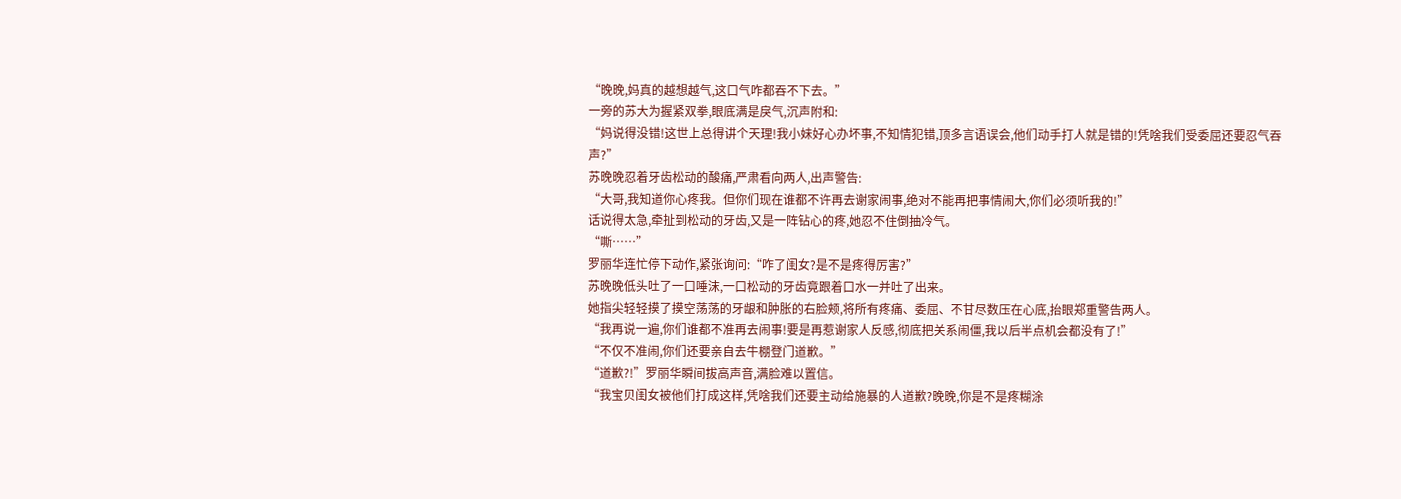“晚晚,妈真的越想越气,这口气咋都吞不下去。”
一旁的苏大为握紧双拳,眼底满是戾气,沉声附和:
“妈说得没错!这世上总得讲个天理!我小妹好心办坏事,不知情犯错,顶多言语误会,他们动手打人就是错的!凭啥我们受委屈还要忍气吞声?”
苏晚晚忍着牙齿松动的酸痛,严肃看向两人,出声警告:
“大哥,我知道你心疼我。但你们现在谁都不许再去谢家闹事,绝对不能再把事情闹大,你们必须听我的!”
话说得太急,牵扯到松动的牙齿,又是一阵钻心的疼,她忍不住倒抽冷气。
“嘶……”
罗丽华连忙停下动作,紧张询问:“咋了闺女?是不是疼得厉害?”
苏晚晚低头吐了一口唾沫,一口松动的牙齿竟跟着口水一并吐了出来。
她指尖轻轻摸了摸空荡荡的牙龈和肿胀的右脸颊,将所有疼痛、委屈、不甘尽数压在心底,抬眼郑重警告两人。
“我再说一遍,你们谁都不准再去闹事!要是再惹谢家人反感,彻底把关系闹僵,我以后半点机会都没有了!”
“不仅不准闹,你们还要亲自去牛棚登门道歉。”
“道歉?!”罗丽华瞬间拔高声音,满脸难以置信。
“我宝贝闺女被他们打成这样,凭啥我们还要主动给施暴的人道歉?晚晚,你是不是疼糊涂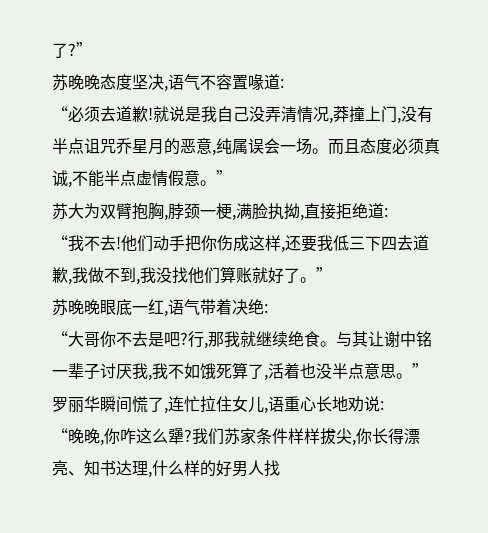了?”
苏晚晚态度坚决,语气不容置喙道:
“必须去道歉!就说是我自己没弄清情况,莽撞上门,没有半点诅咒乔星月的恶意,纯属误会一场。而且态度必须真诚,不能半点虚情假意。”
苏大为双臂抱胸,脖颈一梗,满脸执拗,直接拒绝道:
“我不去!他们动手把你伤成这样,还要我低三下四去道歉,我做不到,我没找他们算账就好了。”
苏晚晚眼底一红,语气带着决绝:
“大哥你不去是吧?行,那我就继续绝食。与其让谢中铭一辈子讨厌我,我不如饿死算了,活着也没半点意思。”
罗丽华瞬间慌了,连忙拉住女儿,语重心长地劝说:
“晚晚,你咋这么犟?我们苏家条件样样拔尖,你长得漂亮、知书达理,什么样的好男人找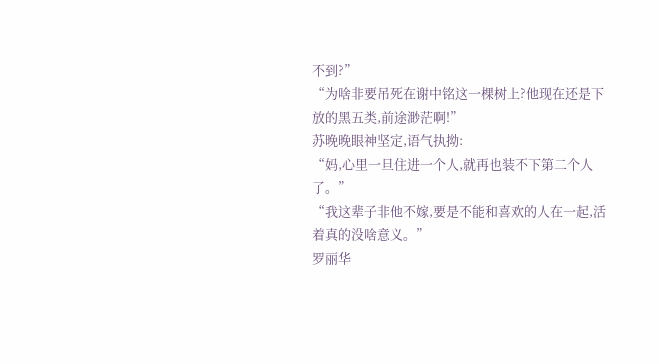不到?”
“为啥非要吊死在谢中铭这一棵树上?他现在还是下放的黑五类,前途渺茫啊!”
苏晚晚眼神坚定,语气执拗:
“妈,心里一旦住进一个人,就再也装不下第二个人了。”
“我这辈子非他不嫁,要是不能和喜欢的人在一起,活着真的没啥意义。”
罗丽华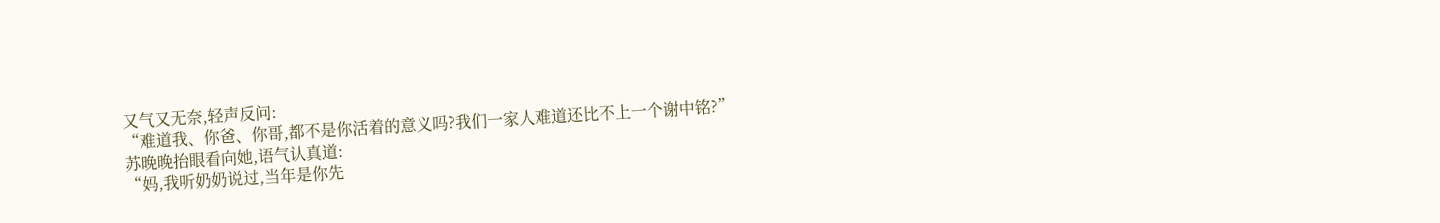又气又无奈,轻声反问:
“难道我、你爸、你哥,都不是你活着的意义吗?我们一家人难道还比不上一个谢中铭?”
苏晚晚抬眼看向她,语气认真道:
“妈,我听奶奶说过,当年是你先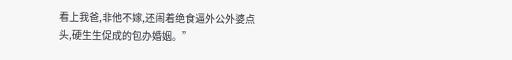看上我爸,非他不嫁,还闹着绝食逼外公外婆点头,硬生生促成的包办婚姻。”